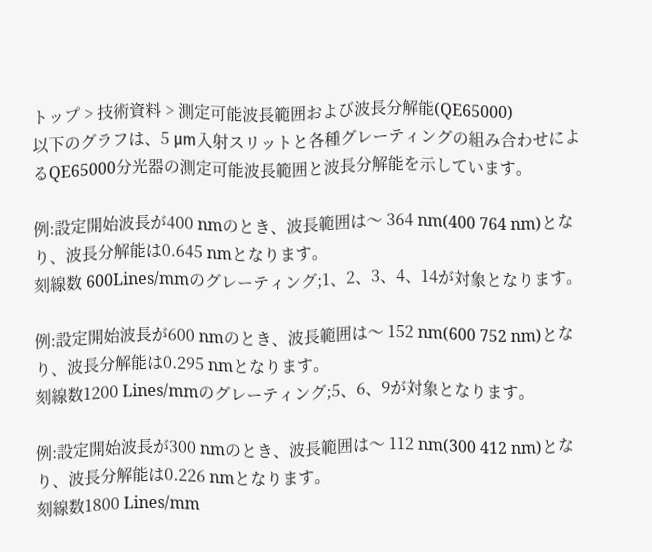トップ > 技術資料 > 測定可能波長範囲および波長分解能(QE65000)
以下のグラフは、5 μm入射スリットと各種グレーティングの組み合わせによるQE65000分光器の測定可能波長範囲と波長分解能を示しています。

例:設定開始波長が400 nmのとき、波長範囲は〜 364 nm(400 764 nm)となり、波長分解能は0.645 nmとなります。
刻線数 600Lines/mmのグレーティング;1、2、3、4、14が対象となります。

例:設定開始波長が600 nmのとき、波長範囲は〜 152 nm(600 752 nm)となり、波長分解能は0.295 nmとなります。
刻線数1200 Lines/mmのグレーティング;5、6、9が対象となります。

例:設定開始波長が300 nmのとき、波長範囲は〜 112 nm(300 412 nm)となり、波長分解能は0.226 nmとなります。
刻線数1800 Lines/mm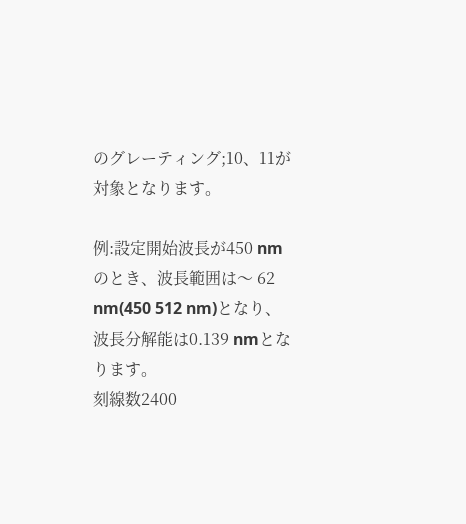のグレーティング;10、11が対象となります。

例:設定開始波長が450 nmのとき、波長範囲は〜 62 nm(450 512 nm)となり、波長分解能は0.139 nmとなります。
刻線数2400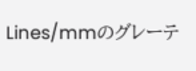Lines/mmのグレーテ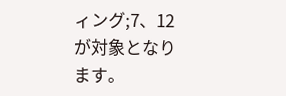ィング;7、12が対象となります。